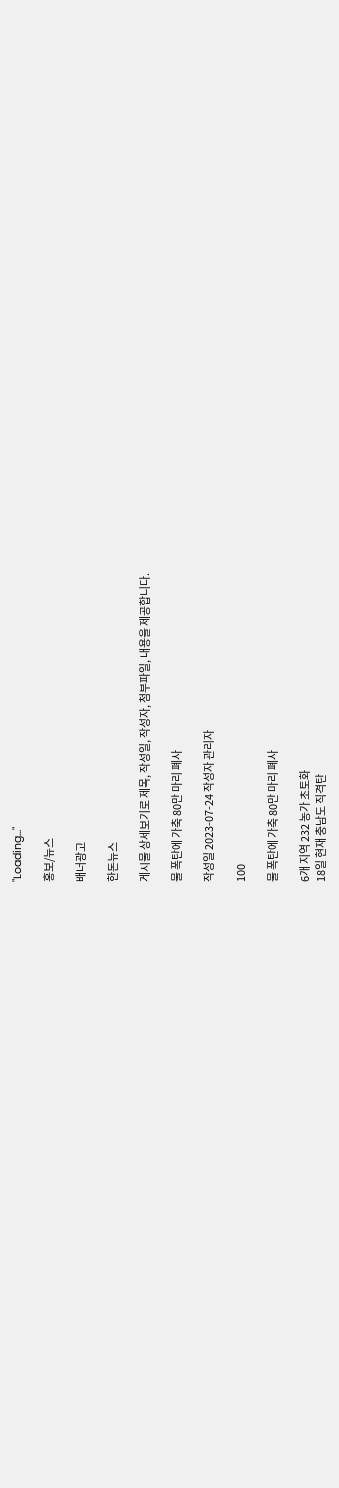"Loading..."

홍보/뉴스

배너광고

한돈뉴스

게시물 상세보기로 제목, 작성일, 작성자, 첨부파일, 내용을 제공합니다.

물 폭탄에 가축 80만 마리 폐사

작성일 2023-07-24 작성자 관리자

100

물 폭탄에 가축 80만 마리 폐사

6개 지역 232 농가 초토화
18일 현재 충남도 직격탄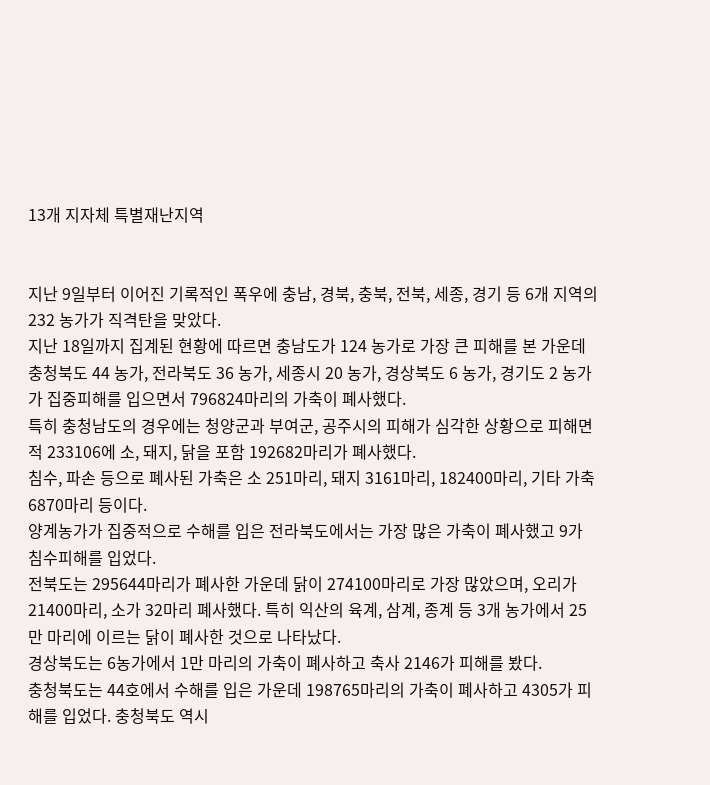13개 지자체 특별재난지역


지난 9일부터 이어진 기록적인 폭우에 충남, 경북, 충북, 전북, 세종, 경기 등 6개 지역의 232 농가가 직격탄을 맞았다.
지난 18일까지 집계된 현황에 따르면 충남도가 124 농가로 가장 큰 피해를 본 가운데 충청북도 44 농가, 전라북도 36 농가, 세종시 20 농가, 경상북도 6 농가, 경기도 2 농가가 집중피해를 입으면서 796824마리의 가축이 폐사했다.
특히 충청남도의 경우에는 청양군과 부여군, 공주시의 피해가 심각한 상황으로 피해면적 233106에 소, 돼지, 닭을 포함 192682마리가 폐사했다.
침수, 파손 등으로 폐사된 가축은 소 251마리, 돼지 3161마리, 182400마리, 기타 가축 6870마리 등이다.
양계농가가 집중적으로 수해를 입은 전라북도에서는 가장 많은 가축이 폐사했고 9가 침수피해를 입었다.
전북도는 295644마리가 폐사한 가운데 닭이 274100마리로 가장 많았으며, 오리가 21400마리, 소가 32마리 폐사했다. 특히 익산의 육계, 삼계, 종계 등 3개 농가에서 25만 마리에 이르는 닭이 폐사한 것으로 나타났다.
경상북도는 6농가에서 1만 마리의 가축이 폐사하고 축사 2146가 피해를 봤다.
충청북도는 44호에서 수해를 입은 가운데 198765마리의 가축이 폐사하고 4305가 피해를 입었다. 충청북도 역시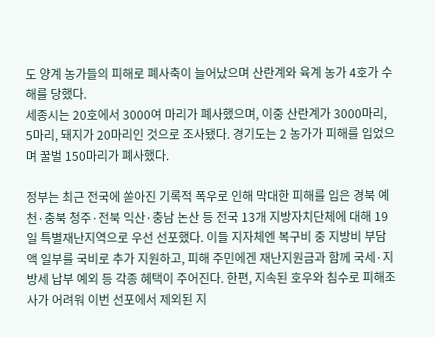도 양계 농가들의 피해로 폐사축이 늘어났으며 산란계와 육계 농가 4호가 수해를 당했다.
세종시는 20호에서 3000여 마리가 폐사했으며, 이중 산란계가 3000마리, 5마리, 돼지가 20마리인 것으로 조사됐다. 경기도는 2 농가가 피해를 입었으며 꿀벌 150마리가 폐사했다.

정부는 최근 전국에 쏟아진 기록적 폭우로 인해 막대한 피해를 입은 경북 예천·충북 청주·전북 익산·충남 논산 등 전국 13개 지방자치단체에 대해 19일 특별재난지역으로 우선 선포했다. 이들 지자체엔 복구비 중 지방비 부담액 일부를 국비로 추가 지원하고, 피해 주민에겐 재난지원금과 함께 국세·지방세 납부 예외 등 각종 혜택이 주어진다. 한편, 지속된 호우와 침수로 피해조사가 어려워 이번 선포에서 제외된 지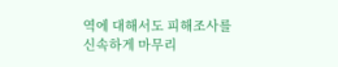역에 대해서도 피해조사를 신속하게 마무리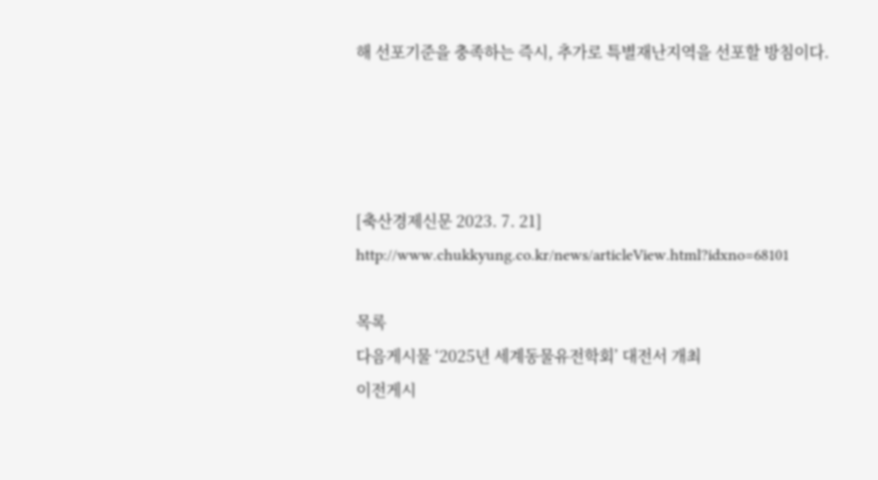해 선포기준을 충족하는 즉시, 추가로 특별재난지역을 선포할 방침이다.




[축산경제신문 2023. 7. 21]
http://www.chukkyung.co.kr/news/articleView.html?idxno=68101

목록
다음게시물 ‘2025년 세계동물유전학회’ 대전서 개최
이전게시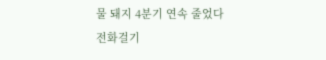물 돼지 4분기 연속 줄었다
전화걸기